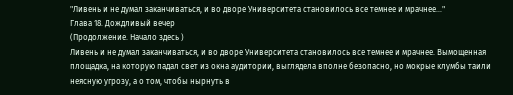"Ливень и не думал заканчиваться, и во дворе Университета становилось все темнее и мрачнее..."
Глава 18. Дождливый вечер
(Продолжение. Начало здесь )
Ливень и не думал заканчиваться, и во дворе Университета становилось все темнее и мрачнее. Вымощенная площадка, на которую падал свет из окна аудитории, выглядела вполне безопасно, но мокрые клумбы таили неясную угрозу, а о том, чтобы нырнуть в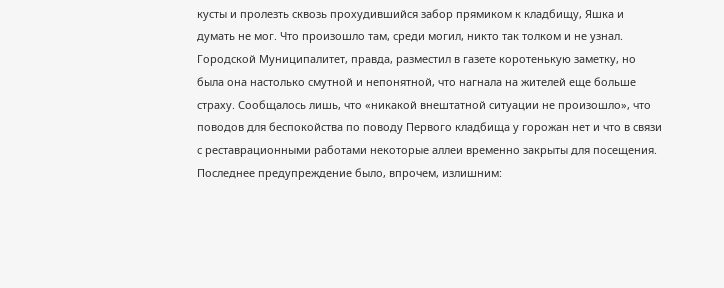кусты и пролезть сквозь прохудившийся забор прямиком к кладбищу, Яшка и думать не мог. Что произошло там, среди могил, никто так толком и не узнал. Городской Муниципалитет, правда, разместил в газете коротенькую заметку, но была она настолько смутной и непонятной, что нагнала на жителей еще больше страху. Сообщалось лишь, что «никакой внештатной ситуации не произошло», что поводов для беспокойства по поводу Первого кладбища у горожан нет и что в связи с реставрационными работами некоторые аллеи временно закрыты для посещения. Последнее предупреждение было, впрочем, излишним: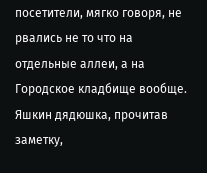посетители, мягко говоря, не рвались не то что на отдельные аллеи, а на Городское кладбище вообще. Яшкин дядюшка, прочитав заметку,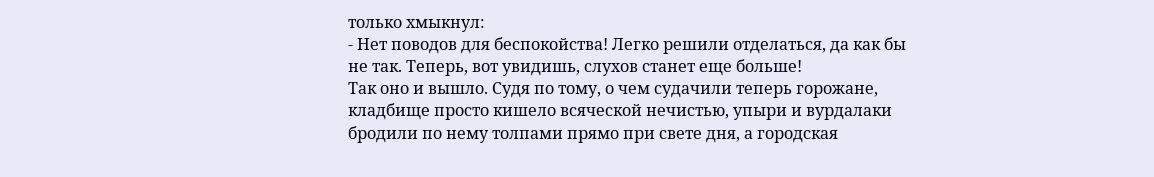только хмыкнул:
- Нет поводов для беспокойства! Легко решили отделаться, да как бы не так. Теперь, вот увидишь, слухов станет еще больше!
Так оно и вышло. Судя по тому, о чем судачили теперь горожане, кладбище просто кишело всяческой нечистью, упыри и вурдалаки бродили по нему толпами прямо при свете дня, а городская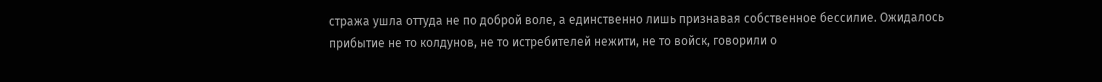стража ушла оттуда не по доброй воле, а единственно лишь признавая собственное бессилие. Ожидалось прибытие не то колдунов, не то истребителей нежити, не то войск, говорили о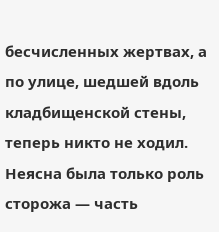бесчисленных жертвах, а по улице, шедшей вдоль кладбищенской стены, теперь никто не ходил. Неясна была только роль сторожа — часть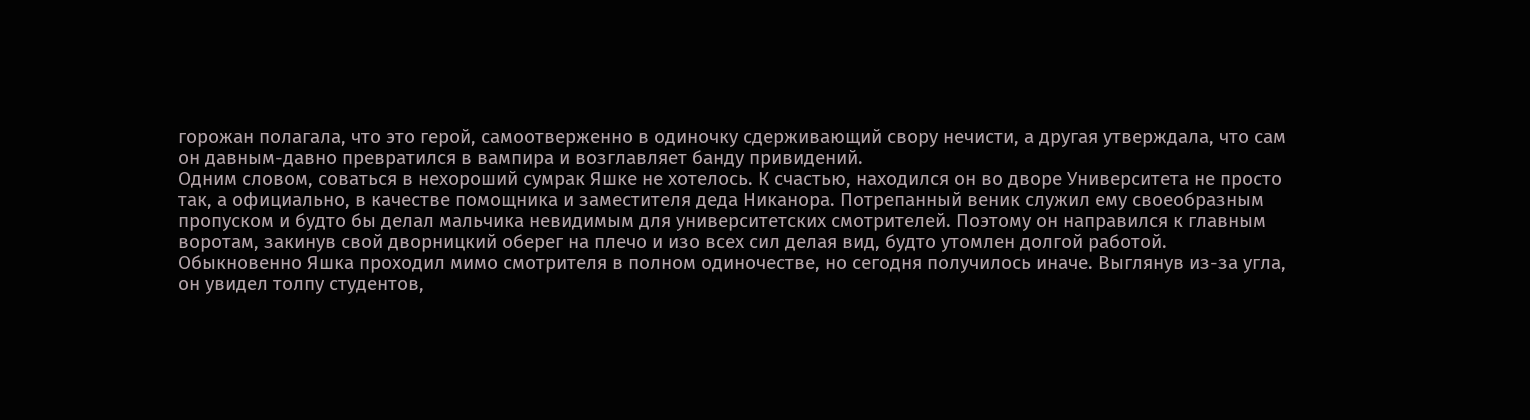горожан полагала, что это герой, самоотверженно в одиночку сдерживающий свору нечисти, а другая утверждала, что сам он давным-давно превратился в вампира и возглавляет банду привидений.
Одним словом, соваться в нехороший сумрак Яшке не хотелось. К счастью, находился он во дворе Университета не просто так, а официально, в качестве помощника и заместителя деда Никанора. Потрепанный веник служил ему своеобразным пропуском и будто бы делал мальчика невидимым для университетских смотрителей. Поэтому он направился к главным воротам, закинув свой дворницкий оберег на плечо и изо всех сил делая вид, будто утомлен долгой работой.
Обыкновенно Яшка проходил мимо смотрителя в полном одиночестве, но сегодня получилось иначе. Выглянув из-за угла, он увидел толпу студентов,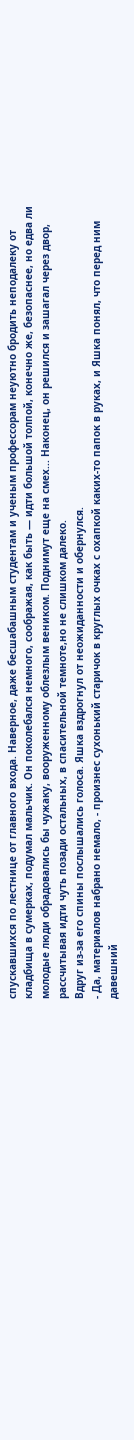спускавшихся по лестнице от главного входа. Наверное, даже бесшабашным студентам и ученым профессорам неуютно бродить неподалеку от кладбища в сумерках, подумал мальчик. Он поколебался немного, соображая, как быть — идти большой толпой, конечно же, безопаснее, но едва ли молодые люди обрадовались бы чужаку, вооруженному облезлым веником. Поднимут еще на смех... Наконец, он решился и зашагал через двор, рассчитывая идти чуть позади остальных, в спасительной темноте,но не слишком далеко.
Вдруг из-за его спины послышались голоса. Яшка вздрогнул от неожиданности и обернулся.
- Да, материалов набрано немало, - произнес сухонький старичок в круглых очках с охапкой каких-то папок в руках, и Яшка понял, что перед ним давешний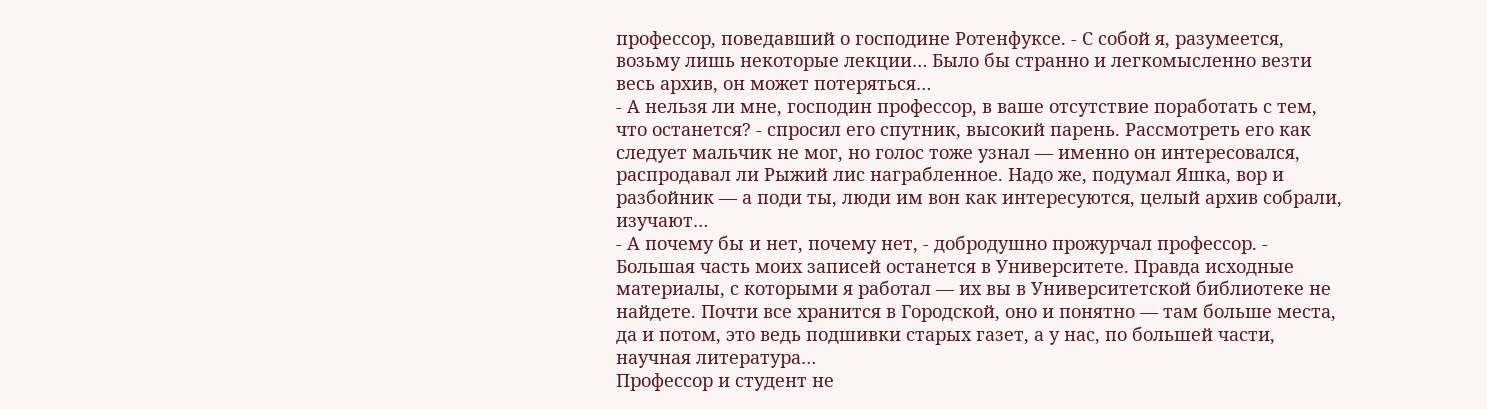профессор, поведавший о господине Ротенфуксе. - С собой я, разумеется, возьму лишь некоторые лекции… Было бы странно и легкомысленно везти весь архив, он может потеряться…
- А нельзя ли мне, господин профессор, в ваше отсутствие поработать с тем, что останется? - спросил его спутник, высокий парень. Рассмотреть его как следует мальчик не мог, но голос тоже узнал — именно он интересовался, распродавал ли Рыжий лис награбленное. Надо же, подумал Яшка, вор и разбойник — а поди ты, люди им вон как интересуются, целый архив собрали, изучают…
- А почему бы и нет, почему нет, - добродушно прожурчал профессор. - Большая часть моих записей останется в Университете. Правда исходные материалы, с которыми я работал — их вы в Университетской библиотеке не найдете. Почти все хранится в Городской, оно и понятно — там больше места, да и потом, это ведь подшивки старых газет, а у нас, по большей части, научная литература…
Профессор и студент не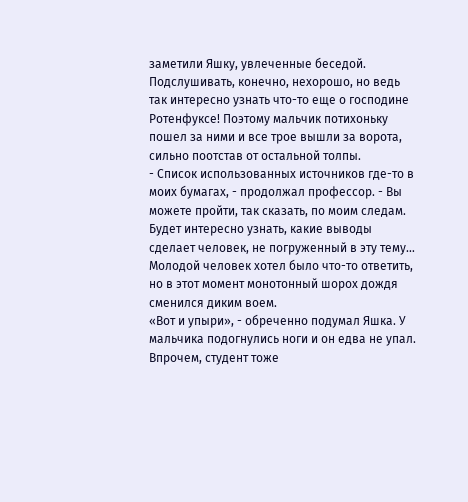заметили Яшку, увлеченные беседой. Подслушивать, конечно, нехорошо, но ведь так интересно узнать что-то еще о господине Ротенфуксе! Поэтому мальчик потихоньку пошел за ними и все трое вышли за ворота, сильно поотстав от остальной толпы.
- Список использованных источников где-то в моих бумагах, - продолжал профессор. - Вы можете пройти, так сказать, по моим следам. Будет интересно узнать, какие выводы сделает человек, не погруженный в эту тему…
Молодой человек хотел было что-то ответить, но в этот момент монотонный шорох дождя сменился диким воем.
«Вот и упыри», - обреченно подумал Яшка. У мальчика подогнулись ноги и он едва не упал. Впрочем, студент тоже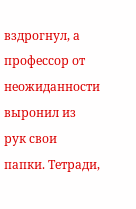вздрогнул, а профессор от неожиданности выронил из рук свои папки. Тетради,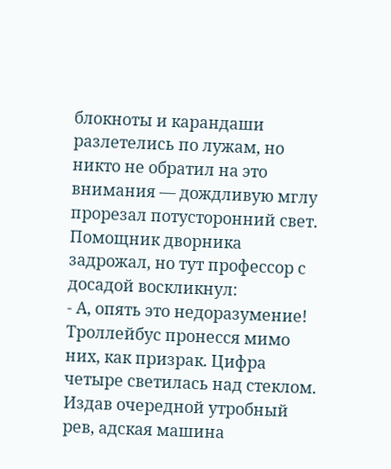блокноты и карандаши разлетелись по лужам, но никто не обратил на это внимания — дождливую мглу прорезал потусторонний свет. Помощник дворника задрожал, но тут профессор с досадой воскликнул:
- А, опять это недоразумение!
Троллейбус пронесся мимо них, как призрак. Цифра четыре светилась над стеклом. Издав очередной утробный рев, адская машина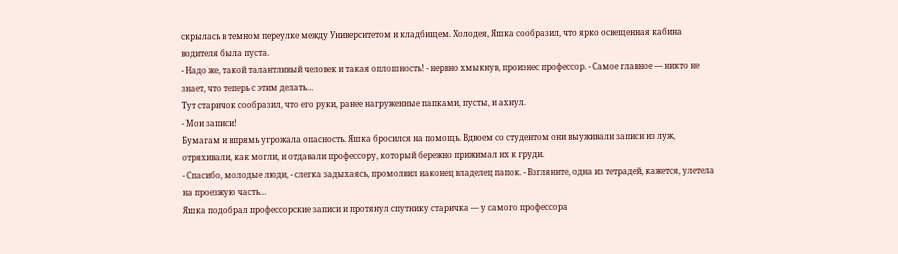скрылась в темном переулке между Университетом и кладбищем. Холодея, Яшка сообразил, что ярко освещенная кабина водителя была пуста.
- Надо же, такой талантливый человек и такая оплошность! - нервно хмыкнув, произнес профессор. - Самое главное — никто не знает, что теперь с этим делать…
Тут старичок сообразил, что его руки, ранее нагруженные папками, пусты, и ахнул.
- Мои записи!
Бумагам и впрямь угрожала опасность. Яшка бросился на помощь. Вдвоем со студентом они выуживали записи из луж, отряхивали, как могли, и отдавали профессору, который бережно прижимал их к груди.
- Спасибо, молодые люди, - слегка задыхаясь, промолвил наконец владелец папок. - Взгляните, одна из тетрадей, кажется, улетела на проезжую часть…
Яшка подобрал профессорские записи и протянул спутнику старичка — у самого профессора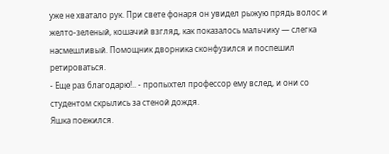уже не хватало рук. При свете фонаря он увидел рыжую прядь волос и желто-зеленый, кошачий взгляд, как показалось мальчику — слегка насмешливый. Помощник дворника сконфузился и поспешил ретироваться.
- Еще раз благодарю!.. - пропыхтел профессор ему вслед, и они со студентом скрылись за стеной дождя.
Яшка поежился.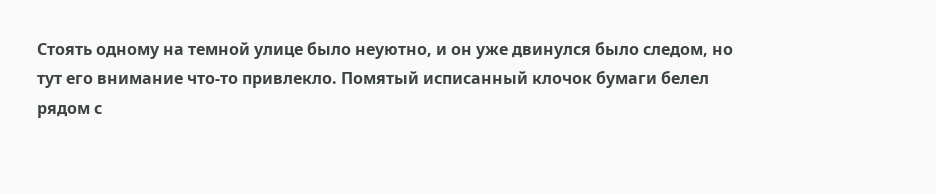Стоять одному на темной улице было неуютно, и он уже двинулся было следом, но тут его внимание что-то привлекло. Помятый исписанный клочок бумаги белел рядом с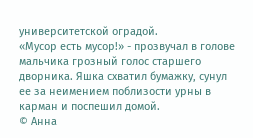университетской оградой.
«Мусор есть мусор!» - прозвучал в голове мальчика грозный голос старшего дворника. Яшка схватил бумажку, сунул ее за неимением поблизости урны в карман и поспешил домой.
© Анна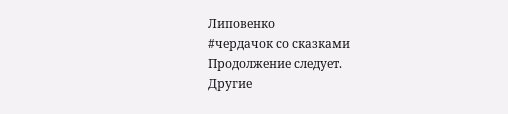Липовенко
#чердачок со сказками
Продолжение следует.
Другие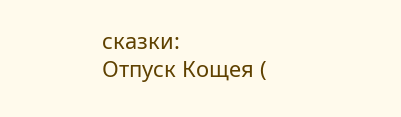сказки:
Отпуск Кощея (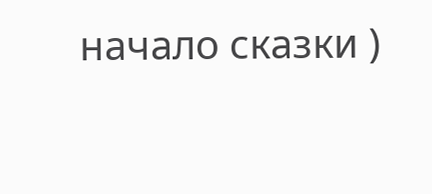начало сказки )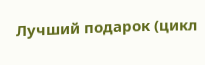Лучший подарок (цикл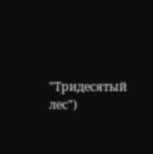"Тридесятый лес")